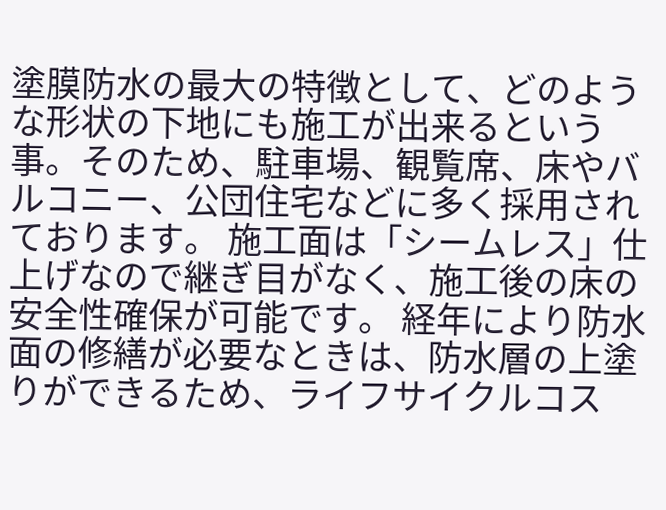塗膜防水の最大の特徴として、どのような形状の下地にも施工が出来るという事。そのため、駐車場、観覧席、床やバルコニー、公団住宅などに多く採用されております。 施工面は「シームレス」仕上げなので継ぎ目がなく、施工後の床の安全性確保が可能です。 経年により防水面の修繕が必要なときは、防水層の上塗りができるため、ライフサイクルコス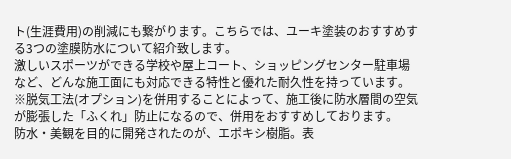ト(生涯費用)の削減にも繋がります。こちらでは、ユーキ塗装のおすすめする3つの塗膜防水について紹介致します。
激しいスポーツができる学校や屋上コート、ショッピングセンター駐車場など、どんな施工面にも対応できる特性と優れた耐久性を持っています。
※脱気工法(オプション)を併用することによって、施工後に防水層間の空気が膨張した「ふくれ」防止になるので、併用をおすすめしております。
防水・美観を目的に開発されたのが、エポキシ樹脂。表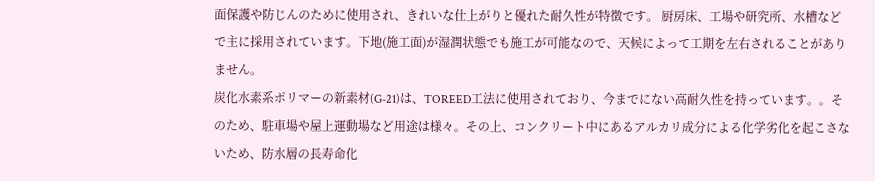面保護や防じんのために使用され、きれいな仕上がりと優れた耐久性が特徴です。 厨房床、工場や研究所、水槽などで主に採用されています。下地(施工面)が湿潤状態でも施工が可能なので、天候によって工期を左右されることがありません。
炭化水素系ポリマーの新素材(G-21)は、TOREED工法に使用されており、今までにない高耐久性を持っています。。そのため、駐車場や屋上運動場など用途は様々。その上、コンクリート中にあるアルカリ成分による化学劣化を起こさないため、防水層の長寿命化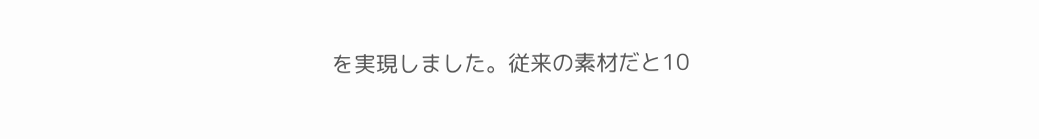を実現しました。従来の素材だと10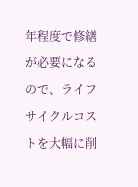年程度で修繕が必要になるので、ライフサイクルコストを大幅に削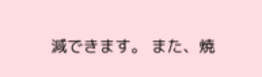減できます。 また、焼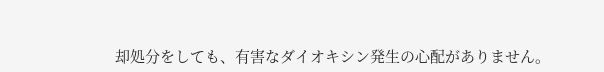却処分をしても、有害なダイオキシン発生の心配がありません。